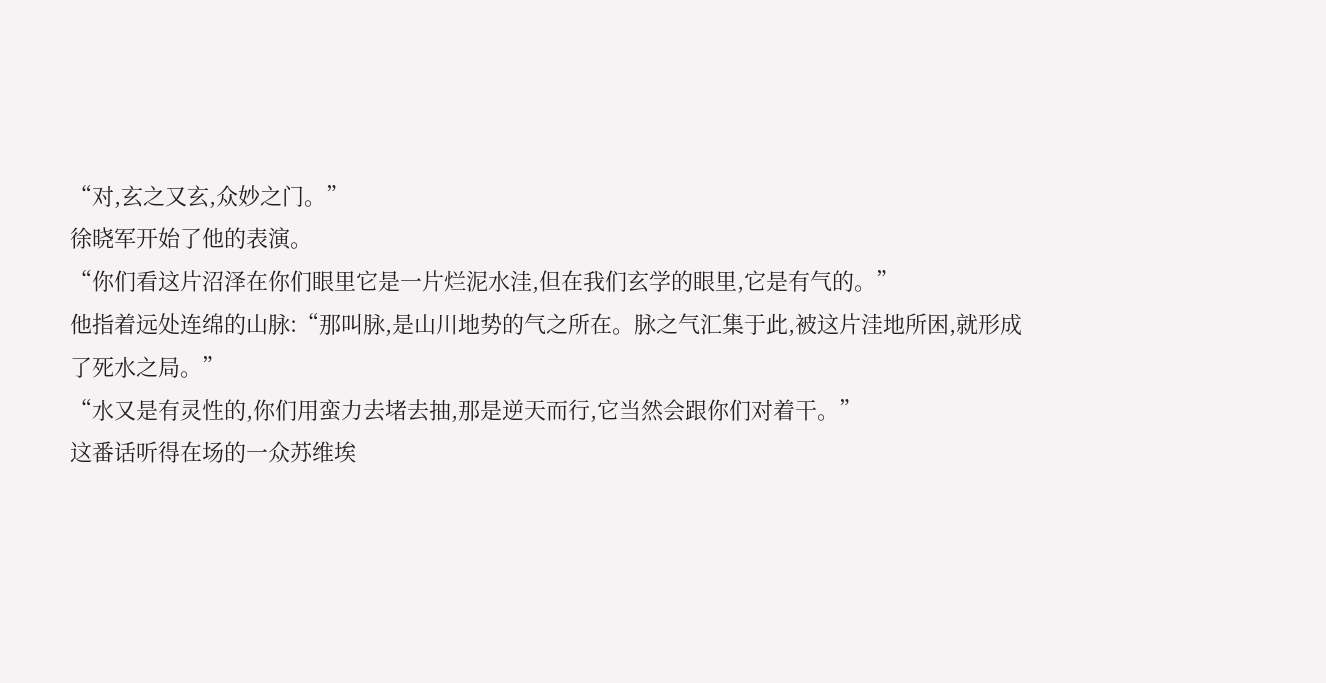“对,玄之又玄,众妙之门。”
徐晓军开始了他的表演。
“你们看这片沼泽在你们眼里它是一片烂泥水洼,但在我们玄学的眼里,它是有气的。”
他指着远处连绵的山脉:“那叫脉,是山川地势的气之所在。脉之气汇集于此,被这片洼地所困,就形成了死水之局。”
“水又是有灵性的,你们用蛮力去堵去抽,那是逆天而行,它当然会跟你们对着干。”
这番话听得在场的一众苏维埃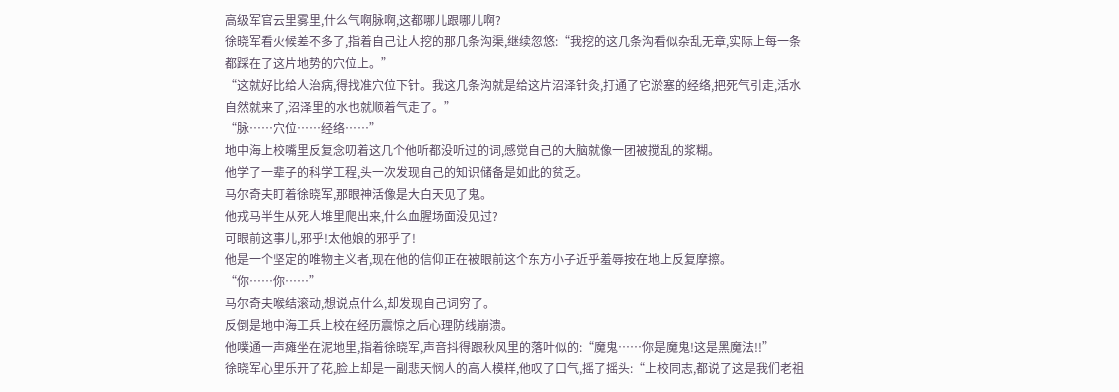高级军官云里雾里,什么气啊脉啊,这都哪儿跟哪儿啊?
徐晓军看火候差不多了,指着自己让人挖的那几条沟渠,继续忽悠:“我挖的这几条沟看似杂乱无章,实际上每一条都踩在了这片地势的穴位上。”
“这就好比给人治病,得找准穴位下针。我这几条沟就是给这片沼泽针灸,打通了它淤塞的经络,把死气引走,活水自然就来了,沼泽里的水也就顺着气走了。”
“脉……穴位……经络……”
地中海上校嘴里反复念叨着这几个他听都没听过的词,感觉自己的大脑就像一团被搅乱的浆糊。
他学了一辈子的科学工程,头一次发现自己的知识储备是如此的贫乏。
马尔奇夫盯着徐晓军,那眼神活像是大白天见了鬼。
他戎马半生从死人堆里爬出来,什么血腥场面没见过?
可眼前这事儿,邪乎!太他娘的邪乎了!
他是一个坚定的唯物主义者,现在他的信仰正在被眼前这个东方小子近乎羞辱按在地上反复摩擦。
“你……你……”
马尔奇夫喉结滚动,想说点什么,却发现自己词穷了。
反倒是地中海工兵上校在经历震惊之后心理防线崩溃。
他噗通一声瘫坐在泥地里,指着徐晓军,声音抖得跟秋风里的落叶似的:“魔鬼……你是魔鬼!这是黑魔法!!”
徐晓军心里乐开了花,脸上却是一副悲天悯人的高人模样,他叹了口气,摇了摇头:“上校同志,都说了这是我们老祖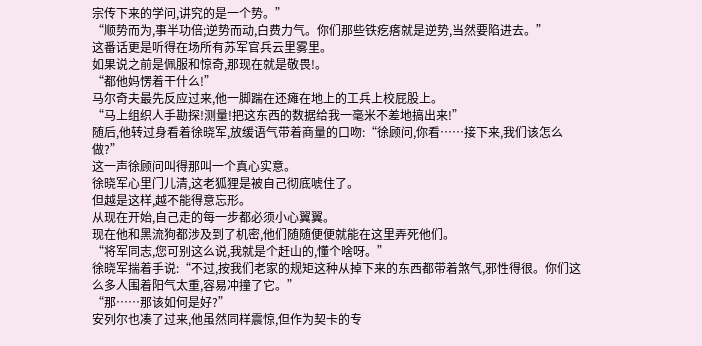宗传下来的学问,讲究的是一个势。”
“顺势而为,事半功倍;逆势而动,白费力气。你们那些铁疙瘩就是逆势,当然要陷进去。”
这番话更是听得在场所有苏军官兵云里雾里。
如果说之前是佩服和惊奇,那现在就是敬畏!。
“都他妈愣着干什么!”
马尔奇夫最先反应过来,他一脚踹在还瘫在地上的工兵上校屁股上。
“马上组织人手勘探!测量!把这东西的数据给我一毫米不差地搞出来!”
随后,他转过身看着徐晓军,放缓语气带着商量的口吻:“徐顾问,你看……接下来,我们该怎么做?”
这一声徐顾问叫得那叫一个真心实意。
徐晓军心里门儿清,这老狐狸是被自己彻底唬住了。
但越是这样,越不能得意忘形。
从现在开始,自己走的每一步都必须小心翼翼。
现在他和黑流狗都涉及到了机密,他们随随便便就能在这里弄死他们。
“将军同志,您可别这么说,我就是个赶山的,懂个啥呀。”
徐晓军揣着手说:“不过,按我们老家的规矩这种从掉下来的东西都带着煞气,邪性得很。你们这么多人围着阳气太重,容易冲撞了它。”
“那……那该如何是好?”
安列尔也凑了过来,他虽然同样震惊,但作为契卡的专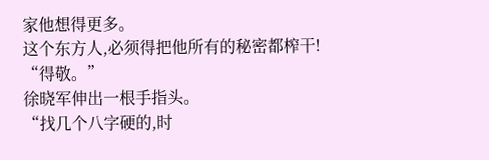家他想得更多。
这个东方人,必须得把他所有的秘密都榨干!
“得敬。”
徐晓军伸出一根手指头。
“找几个八字硬的,时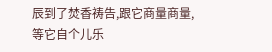辰到了焚香祷告,跟它商量商量,等它自个儿乐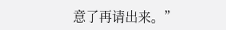意了再请出来。”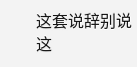这套说辞别说这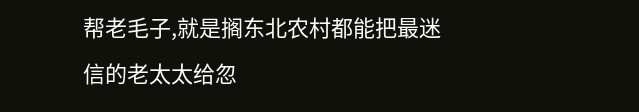帮老毛子,就是搁东北农村都能把最迷信的老太太给忽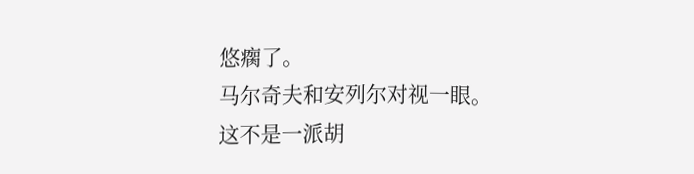悠瘸了。
马尔奇夫和安列尔对视一眼。
这不是一派胡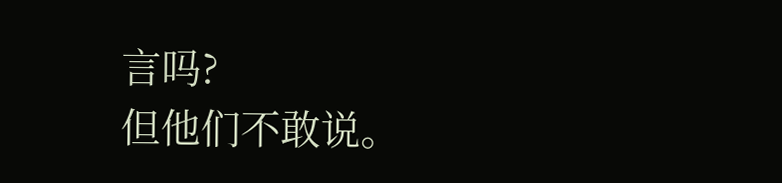言吗?
但他们不敢说。